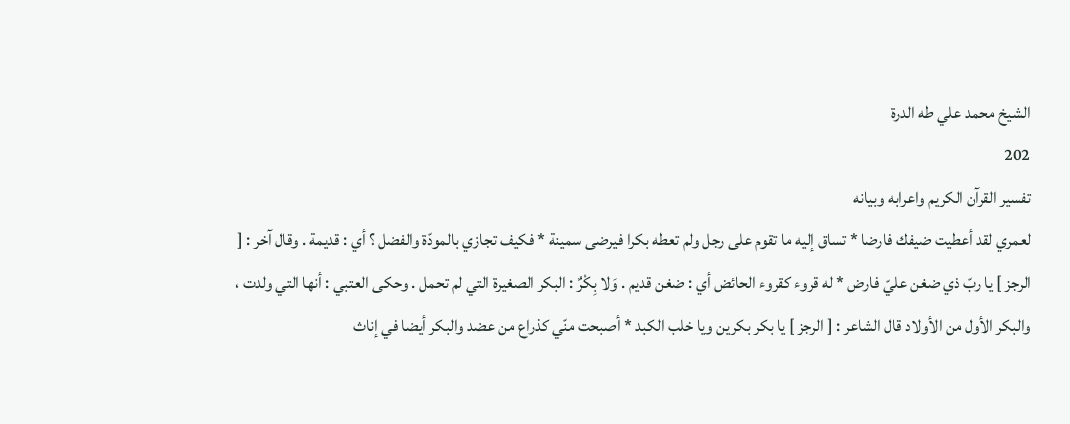الشيخ محمد علي طه الدرة
202
تفسير القرآن الكريم واعرابه وبيانه
لعمري لقد أعطيت ضيفك فارضا * تساق إليه ما تقوم على رجل ولم تعطه بكرا فيرضى سمينة * فكيف تجازي بالمودّة والفضل ؟ أي : قديمة . وقال آخر : [ الرجز ] يا ربّ ذي ضغن عليّ فارض * له قروء كقروء الحائض أي : ضغن قديم . وَلا بِكْرٌ : البكر الصغيرة التي لم تحمل . وحكى العتبي : أنها التي ولدت ، والبكر الأول من الأولاد قال الشاعر : [ الرجز ] يا بكر بكرين ويا خلب الكبد * أصبحت منّي كذراع من عضد والبكر أيضا في إناث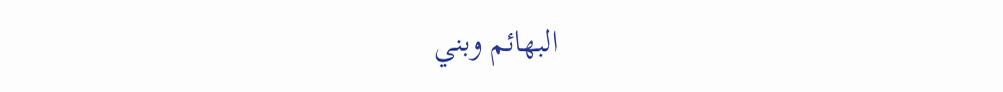البهائم وبني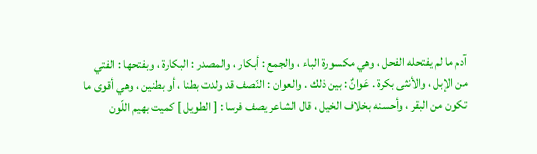آدم ما لم يفتحله الفحل ، وهي مكسورة الباء ، والجمع : أبكار ، والمصدر : البكارة ، وبفتحها : الفتي من الإبل ، والأنثى بكرة . عَوانٌ : بين ذلك . والعوان : النّصف قد ولدت بطنا ، أو بطنين ، وهي أقوى ما تكون من البقر ، وأحسنه بخلاف الخيل ، قال الشاعر يصف فرسا : [ الطويل ] كميت بهيم اللّون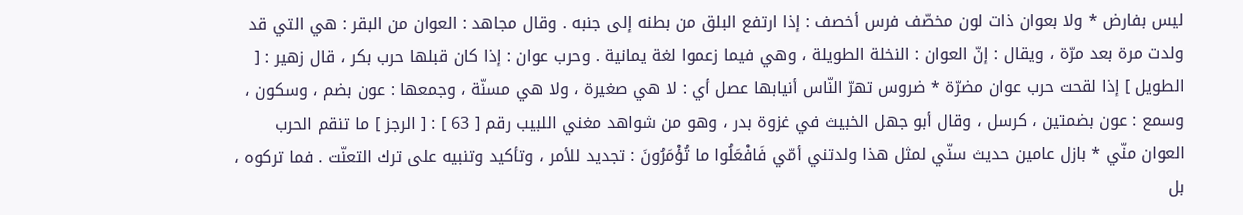ليس بفارض * ولا بعوان ذات لون مخصّف فرس أخصف : إذا ارتفع البلق من بطنه إلى جنبه . وقال مجاهد : العوان من البقر : هي التي قد ولدت مرة بعد مرّة ، ويقال : إنّ العوان : النخلة الطويلة ، وهي فيما زعموا لغة يمانية . وحرب عوان : إذا كان قبلها حرب بكر ، قال زهير : [ الطويل ] إذا لقحت حرب عوان مضرّة * ضروس تهرّ النّاس أنيابها عصل أي : لا هي صغيرة ، ولا هي مسنّة ، وجمعها : عون بضم ، وسكون ، وسمع : عون بضمتين ، كرسل ، وقال أبو جهل الخبيث في غزوة بدر ، وهو من شواهد مغني اللبيب رقم [ 63 ] : [ الرجز ] ما تنقم الحرب العوان منّي * بازل عامين حديث سنّي لمثل هذا ولدتني أمّي فَافْعَلُوا ما تُؤْمَرُونَ : تجديد للأمر ، وتأكيد وتنبيه على ترك التعنّت . فما تركوه ، بل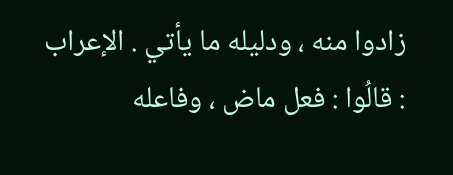زادوا منه ، ودليله ما يأتي . الإعراب : قالُوا : فعل ماض ، وفاعله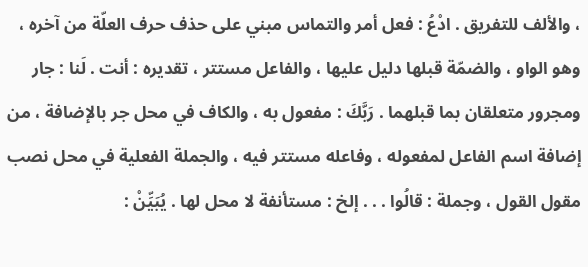، والألف للتفريق . ادْعُ : فعل أمر والتماس مبني على حذف حرف العلّة من آخره ، وهو الواو ، والضمّة قبلها دليل عليها ، والفاعل مستتر ، تقديره : أنت . لَنا : جار ومجرور متعلقان بما قبلهما . رَبَّكَ : مفعول به ، والكاف في محل جر بالإضافة ، من إضافة اسم الفاعل لمفعوله ، وفاعله مستتر فيه ، والجملة الفعلية في محل نصب مقول القول ، وجملة : قالُوا . . . إلخ : مستأنفة لا محل لها . يُبَيِّنْ :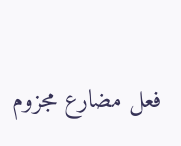فعل مضارع مجزوم